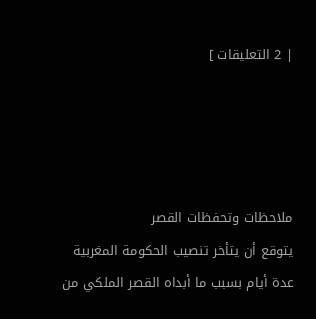| 2 التعليقات ]




ملاحظات وتحفظات القصر
يتوقع أن يتأخر تنصيب الحكومة المغربية عدة أيام بسبب ما أبداه القصر الملكي من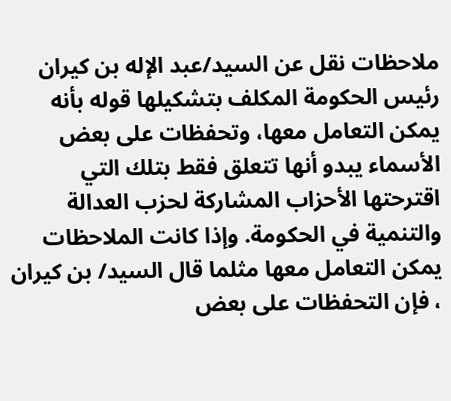ملاحظات نقل عن السيد/عبد الإله بن كيران رئيس الحكومة المكلف بتشكيلها قوله بأنه يمكن التعامل معها، وتحفظات على بعض الأسماء يبدو أنها تتعلق فقط بتلك التي اقترحتها الأحزاب المشاركة لحزب العدالة والتنمية في الحكومة. وإذا كانت الملاحظات يمكن التعامل معها مثلما قال السيد/ بن كيران ، فإن التحفظات على بعض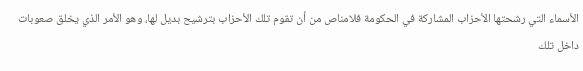الأسماء التي رشحتها الأحزاب المشاركة في الحكومة فلامناص من أن تقوم تلك الأحزاب بترشيح بديل لها، وهو الأمر الذي يخلق صعوبات داخل تلك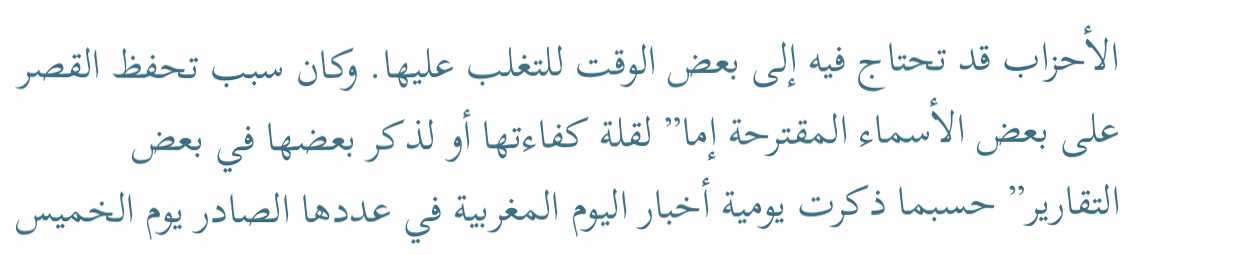الأحزاب قد تحتاج فيه إلى بعض الوقت للتغلب عليها. وكان سبب تحفظ القصر على بعض الأسماء المقترحة إما” لقلة كفاءتها أو لذكر بعضها في بعض التقارير” حسبما ذكرت يومية أخبار اليوم المغربية في عددها الصادر يوم الخميس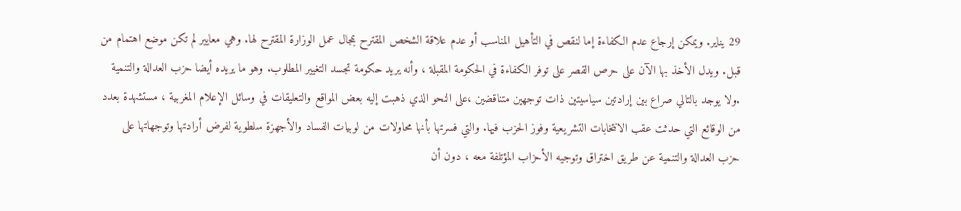29 يناير. ويمكن إرجاع عدم الكفاءة إما لنقص في التأهيل المناسب أو عدم علاقة الشخص المقترح بمجال عمل الوزارة المقترح لها. وهي معايير لم تكن موضع اهتمام من قبل. ويدل الأخذ بها الآن على حرص القصر على توفر الكفاءة في الحكومة المقبلة ، وأنه يريد حكومة تجسد التغيير المطلوب. وهو ما يريده أيضا حزب العدالة والتنمية .ولا يوجد بالتالي صراع بين إرادتين سياسيتين ذات توجهين متناقضين ،على النحو الذي ذهبت إليه بعض المواقع والتعليقات في وسائل الإعلام المغربية ، مستشهدة بعدد من الوقائع التي حدثت عقب الانتخابات التشريعية وفوز الحزب فيها. والتي فسرتها بأنها محاولات من لوبيات الفساد والأجهزة سلطوية لفرض أرادتها وتوجهاتها على حزب العدالة والتنمية عن طريق اختراق وتوجيه الأحزاب المؤتلفة معه ، دون أن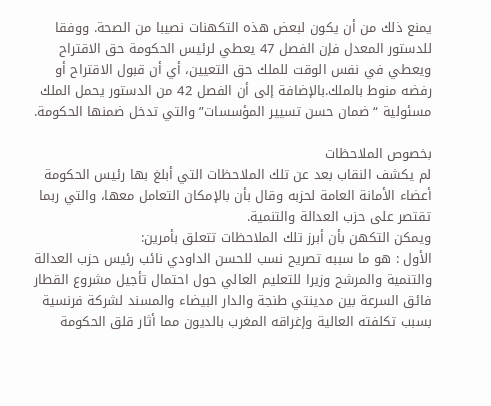يمنع ذلك من أن يكون لبعض هذه التكهنات نصيبا من الصحة. ووفقا للدستور المعدل فإن الفصل 47 يعطي لرئيس الحكومة حق الاقتراح ويعطي في نفس الوقت للملك حق التعيين، أي أن قبول الاقتراح أو رفضه منوط بالملك.بالإضافة إلى أن الفصل 42 من الدستور يحمل الملك مسئولية “ضمان حسن تسيير المؤسسات” والتي تدخل ضمنها الحكومة.

بخصوص الملاحظات
لم يكشف النقاب بعد عن تلك الملاحظات التي أبلغ بها رئيس الحكومة أعضاء الأمانة العامة لحزبه وقال بأن بالإمكان التعامل معها، والتي ربما تقتصر على حزب العدالة والتنمية.
ويمكن التكهن بأن أبرز تلك الملاحظات تتعلق بأمرين:
الأول : هو ما سببه تصريح نسب للحسن الداودي نائب رئيس حزب العدالة والتنمية والمرشح وزيرا للتعليم العالي حول احتمال تأجيل مشروع القطار فائق السرعة بين مدينتي طنجة والدار البيضاء والمسند لشركة فرنسية بسبب تكلفته العالية وإغراقه المغرب بالديون مما أثار قلق الحكومة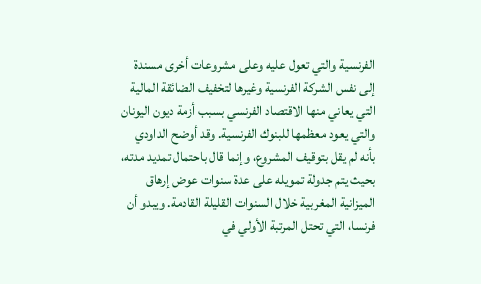الفرنسية والتي تعول عليه وعلى مشروعات أخرى مسندة إلى نفس الشركة الفرنسية وغيرها لتخفيف الضائقة المالية التي يعاني منها الاقتصاد الفرنسي بسبب أزمة ديون اليونان والتي يعود معظمها للبنوك الفرنسية. وقد أوضح الداودي بأنه لم يقل بتوقيف المشروع، وإنما قال باحتمال تمديد مدته، بحيث يتم جدولة تمويله على عدة سنوات عوض إرهاق الميزانية المغربية خلال السنوات القليلة القادمة. ويبدو أن فرنسا، التي تحتل المرتبة الأولي في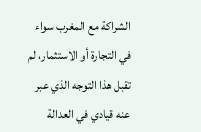الشراكة مع المغرب سواء في التجارة أو الاستثمار، لم تقبل هذا التوجه الذي عبر عنه قيادي في العدالة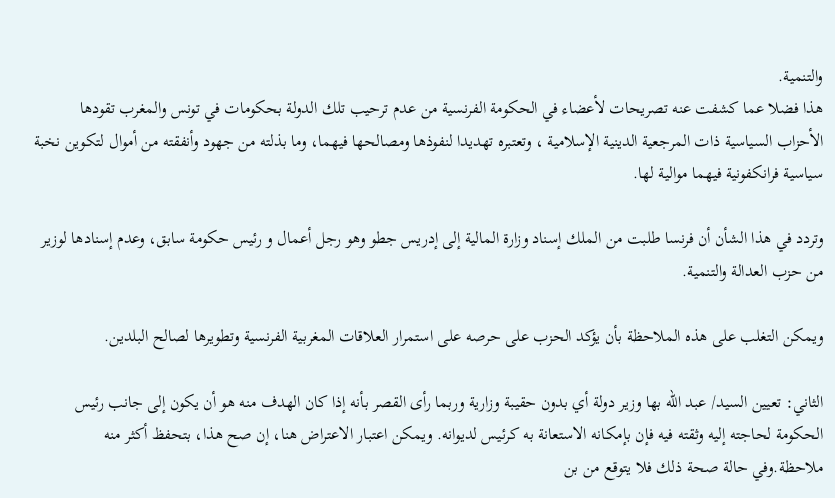والتنمية.
هذا فضلا عما كشفت عنه تصريحات لأعضاء في الحكومة الفرنسية من عدم ترحيب تلك الدولة بحكومات في تونس والمغرب تقودها الأحزاب السياسية ذات المرجعية الدينية الإسلامية ، وتعتبره تهديدا لنفوذها ومصالحها فيهما، وما بذلته من جهود وأنفقته من أموال لتكوين نخبة سياسية فرانكفونية فيهما موالية لها.

وتردد في هذا الشأن أن فرنسا طلبت من الملك إسناد وزارة المالية إلى إدريس جطو وهو رجل أعمال و رئيس حكومة سابق، وعدم إسنادها لوزير من حزب العدالة والتنمية.

ويمكن التغلب على هذه الملاحظة بأن يؤكد الحزب على حرصه على استمرار العلاقات المغربية الفرنسية وتطويرها لصالح البلدين.

الثاني: تعيين السيد/ عبد الله بها وزير دولة أي بدون حقيبة وزارية وربما رأى القصر بأنه إذا كان الهدف منه هو أن يكون إلى جانب رئيس الحكومة لحاجته إليه وثقته فيه فإن بإمكانه الاستعانة به كرئيس لديوانه. ويمكن اعتبار الاعتراض هنا، إن صح هذا، بتحفظ أكثر منه ملاحظة.وفي حالة صحة ذلك فلا يتوقع من بن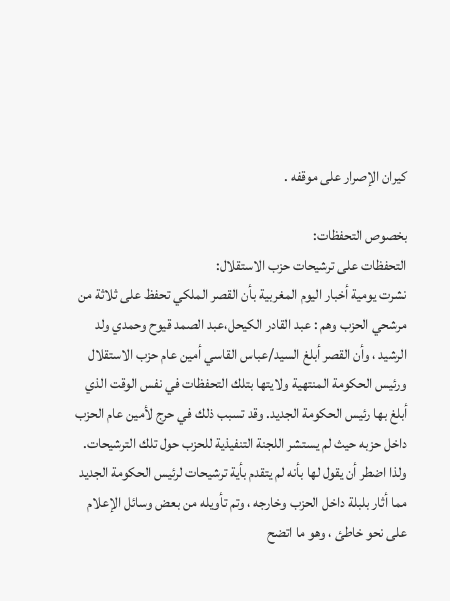كيران الإصرار على موقفه .

بخصوص التحفظات:
التحفظات على ترشيحات حزب الاستقلال:
نشرت يومية أخبار اليوم المغربية بأن القصر الملكي تحفظ على ثلاثة من مرشحي الحزب وهم : عبد القادر الكيحل،عبد الصمد قيوح وحمدي ولد الرشيد ، وأن القصر أبلغ السيد/عباس القاسي أمين عام حزب الاستقلال ورئيس الحكومة المنتهية ولايتها بتلك التحفظات في نفس الوقت الذي أبلغ بها رئيس الحكومة الجديد. وقد تسبب ذلك في حرج لأمين عام الحزب داخل حزبه حيث لم يستشر اللجنة التنفيذية للحزب حول تلك الترشيحات. ولذا اضطر أن يقول لها بأنه لم يتقدم بأية ترشيحات لرئيس الحكومة الجديد مما أثار بلبلة داخل الحزب وخارجه ، وتم تأويله من بعض وسائل الإعلام على نحو خاطئ ، وهو ما اتضح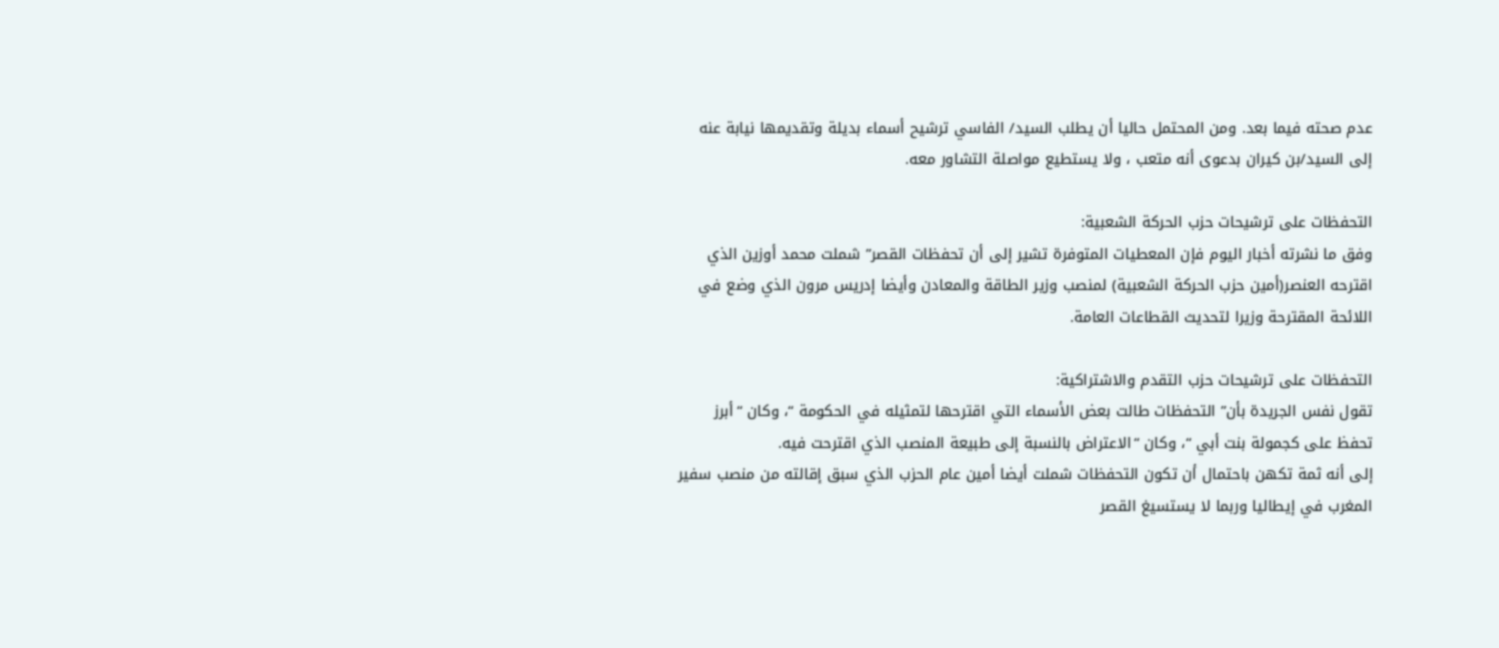عدم صحته فيما بعد. ومن المحتمل حاليا أن يطلب السيد/ الفاسي ترشيح أسماء بديلة وتقديمها نيابة عنه إلى السيد/بن كيران بدعوى أنه متعب ، ولا يستطيع مواصلة التشاور معه.

التحفظات على ترشيحات حزب الحركة الشعبية:
وفق ما نشرته أخبار اليوم فإن المعطيات المتوفرة تشير إلى أن تحفظات القصر” شملت محمد أوزين الذي اقترحه العنصر(أمين حزب الحركة الشعبية) لمنصب وزير الطاقة والمعادن وأيضا إدريس مرون الذي وضع في اللائحة المقترحة وزيرا لتحديث القطاعات العامة.

التحفظات على ترشيحات حزب التقدم والاشتراكية:
تقول نفس الجريدة بأن” التحفظات طالت بعض الأسماء التي اقترحها لتمثيله في الحكومة “، وكان “أبرز تحفظ على كجمولة بنت أبي “، وكان “الاعتراض بالنسبة إلى طبيعة المنصب الذي اقترحت فيه.
إلى أنه ثمة تكهن باحتمال أن تكون التحفظات شملت أيضا أمين عام الحزب الذي سبق إقالته من منصب سفير المغرب في إيطاليا وربما لا يستسيغ القصر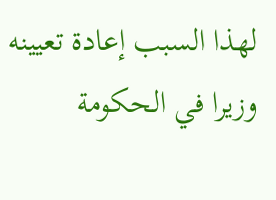لهذا السبب إعادة تعيينه وزيرا في الحكومة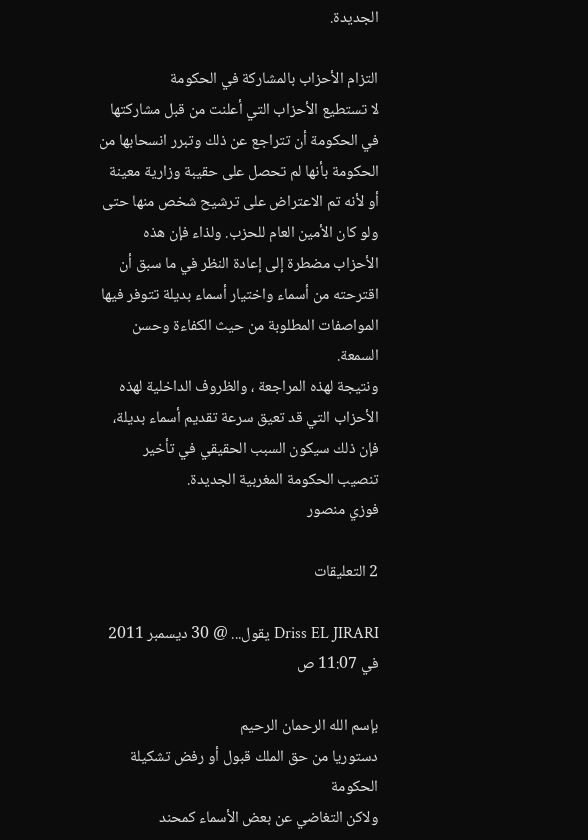الجديدة.

التزام الأحزاب بالمشاركة في الحكومة
لا تستطيع الأحزاب التي أعلنت من قبل مشاركتها في الحكومة أن تتراجع عن ذلك وتبرر انسحابها من الحكومة بأنها لم تحصل على حقيبة وزارية معينة أو لأنه تم الاعتراض على ترشيح شخص منها حتى ولو كان الأمين العام للحزب. ولذاء فإن هذه الأحزاب مضطرة إلى إعادة النظر في ما سبق أن اقترحته من أسماء واختيار أسماء بديلة تتوفر فيها المواصفات المطلوبة من حيث الكفاءة وحسن السمعة.
ونتيجة لهذه المراجعة ، والظروف الداخلية لهذه الأحزاب التي قد تعيق سرعة تقديم أسماء بديلة، فإن ذلك سيكون السبب الحقيقي في تأخير تنصيب الحكومة المغربية الجديدة.
فوزي منصور

2 التعليقات

Driss EL JIRARI يقول... @ 30 ديسمبر 2011 في 11:07 ص

بإسم الله الرحمان الرحيم
دستوريا من حق الملك قبول أو رفض تشكيلة الحكومة
ولاكن التغاضي عن بعض الأسماء كمحند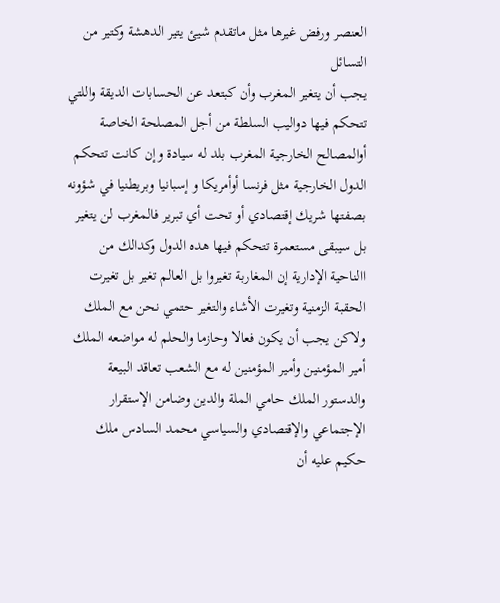العنصر ورفض غيرها مثل ماتقدم شيئ يتير الدهشة وكتير من التسائل
يجب أن يتغير المغرب وأن كبتعد عن الحسابات الديقة واللتي تتحكم فيها دواليب السلطة من أجل المصلحة الخاصة
أوالمصالح الخارجية المغرب بلد له سيادة وإن كانت تتحكم الدول الخارجية مثل فرنسا أوأمريكا و إسبانيا وبريطنيا في شؤونه بصفتها شريك إقتصادي أو تحت أي تبرير فالمغرب لن يتغير بل سيبقى مستعمرة تتحكم فيها هده الدول وكدالك من االناحية الإدارية إن المغاربة تغيروا بل العالم تغير بل تغيرت الحقبة الزمنية وتغيرت الأشاء والتغير حتمي نحن مع الملك ولاكن يجب أن يكون فعالا وحازما والحلم له مواضعه الملك أمير المؤمنين وأمير المؤمنين له مع الشعب تعاقد البيعة والدستور الملك حامي الملة والدين وضامن الإستقرار الإجتماعي والإقتصادي والسياسي محمد السادس ملك حكيم عليه أن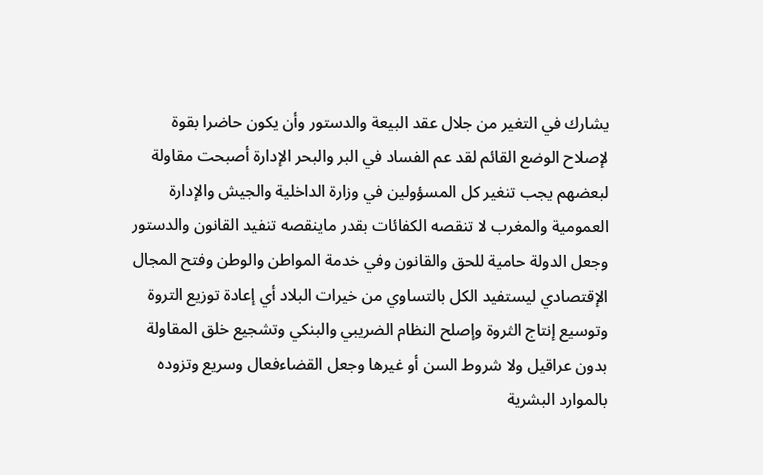يشارك في التغير من جلال عقد البيعة والدستور وأن يكون حاضرا بقوة لإصلاح الوضع القائم لقد عم الفساد في البر والبحر الإدارة أصبحت مقاولة لبعضهم يجب تنغير كل المسؤولين في وزارة الداخلية والجيش والإدارة العمومية والمغرب لا تنقصه الكفائات بقدر ماينقصه تنفيد القانون والدستور وجعل الدولة حامية للحق والقانون وفي خدمة المواطن والوطن وفتح المجال الإقتصادي ليستفيد الكل بالتساوي من خيرات البلاد أي إعادة توزيع التروة وتوسيع إنتاج الثروة وإصلح النظام الضريبي والبنكي وتشجيع خلق المقاولة بدون عراقيل ولا شروط السن أو غيرها وجعل القضاءفعال وسريع وتزوده بالموارد البشرية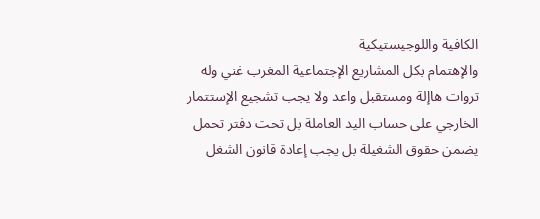الكافية واللوجيستيكية
والإهتمام بكل المشاريع الإجتماعية المغرب غني وله تروات هاإلة ومستقبل واعد ولا يجب تشجيع الإستتمار الخارجي على حساب اليد العاملة بل تحت دفتر تحمل يضمن حقوق الشغيلة بل يجب إعادة قانون الشغل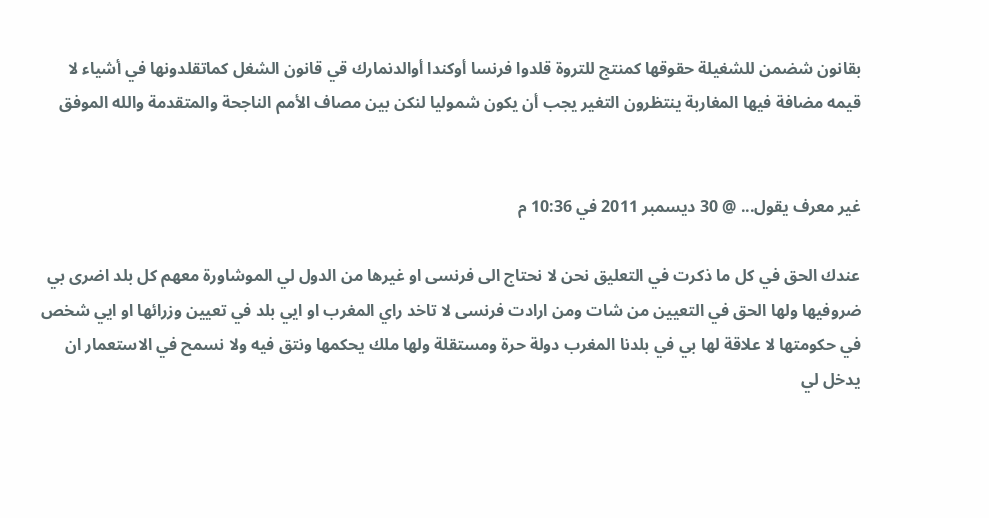بقانون شضمن للشغيلة حقوقها كمنتج للتروة قلدوا فرنسا أوكندا أوالدنمارك قي قانون الشغل كماتقلدونها في أشياء لا قيمه مضافة فيها المغاربة ينتظرون التغير يجب أن يكون شموليا لنكن بين مصاف الأمم الناجحة والمتقدمة والله الموفق


غير معرف يقول... @ 30 ديسمبر 2011 في 10:36 م

عندك الحق في كل ما ذكرت في التعليق نحن لا نحتاج الى فرنسى او غيرها من الدول لي الموشاورة معهم كل بلد اضرى بي ضروفيها ولها الحق في التعيين من شات ومن ارادت فرنسى لا تاخد راي المغرب او ايي بلد في تعيين وزرائها او ايي شخص في حكومتها لا علاقة لها بي في بلدنا المغرب دولة حرة ومستقلة ولها ملك يحكمها ونتق فيه ولا نسمح في الاستعمار ان يدخل لي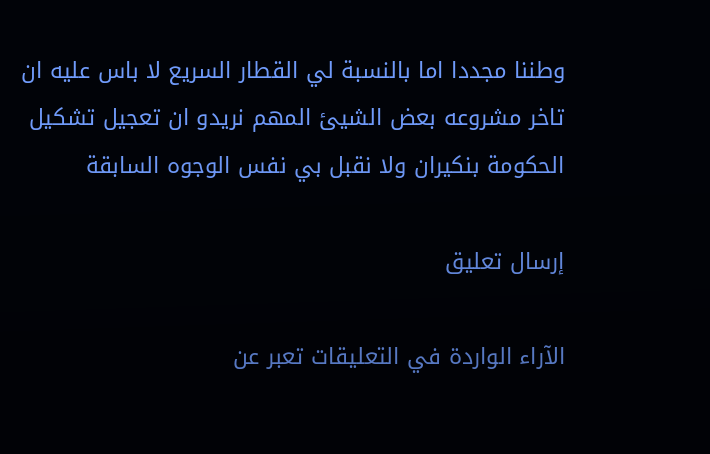وطننا مجددا اما بالنسبة لي القطار السريع لا باس عليه ان تاخر مشروعه بعض الشيئ المهم نريدو ان تعجيل تشكيل الحكومة بنكيران ولا نقبل بي نفس الوجوه السابقة

إرسال تعليق

الآراء الواردة في التعليقات تعبر عن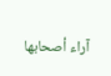آراء أصحابها